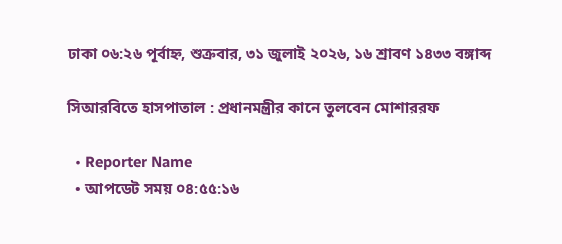ঢাকা ০৬:২৬ পূর্বাহ্ন, শুক্রবার, ৩১ জুলাই ২০২৬, ১৬ শ্রাবণ ১৪৩৩ বঙ্গাব্দ

সিআরবিতে হাসপাতাল : প্রধানমন্ত্রীর কানে তুলবেন মোশাররফ

  • Reporter Name
  • আপডেট সময় ০৪:৫৫:১৬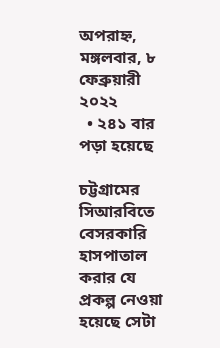অপরাহ্ন, মঙ্গলবার, ৮ ফেব্রুয়ারী ২০২২
  • ২৪১ বার পড়া হয়েছে

চট্টগ্রামের সিআরবিতে বেসরকারি হাসপাতাল করার যে প্রকল্প নেওয়া হয়েছে সেটা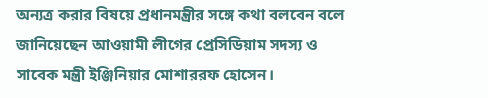অন্যত্র করার বিষয়ে প্রধানমন্ত্রীর সঙ্গে কথা বলবেন বলে জানিয়েছেন আওয়ামী লীগের প্রেসিডিয়াম সদস্য ও সাবেক মন্ত্রী ইঞ্জিনিয়ার মোশাররফ হোসেন।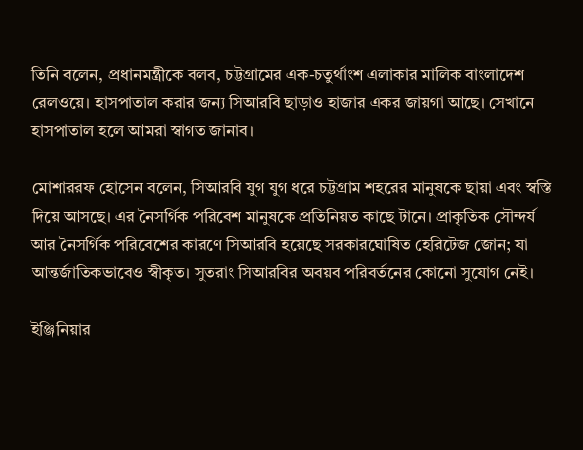তিনি বলেন, প্রধানমন্ত্রীকে বলব, চট্টগ্রামের এক-চতুর্থাংশ এলাকার মালিক বাংলাদেশ রেলওয়ে। হাসপাতাল করার জন্য সিআরবি ছাড়াও হাজার একর জায়গা আছে। সেখানে হাসপাতাল হলে আমরা স্বাগত জানাব।

মোশাররফ হোসেন বলেন, সিআরবি যুগ যুগ ধরে চট্টগ্রাম শহরের মানুষকে ছায়া এবং স্বস্তি দিয়ে আসছে। এর নৈসর্গিক পরিবেশ মানুষকে প্রতিনিয়ত কাছে টানে। প্রাকৃতিক সৌন্দর্য আর নৈসর্গিক পরিবেশের কারণে সিআরবি হয়েছে সরকারঘোষিত হেরিটেজ জোন; যা আন্তর্জাতিকভাবেও স্বীকৃত। সুতরাং সিআরবির অবয়ব পরিবর্তনের কোনো সুযোগ নেই।

ইঞ্জিনিয়ার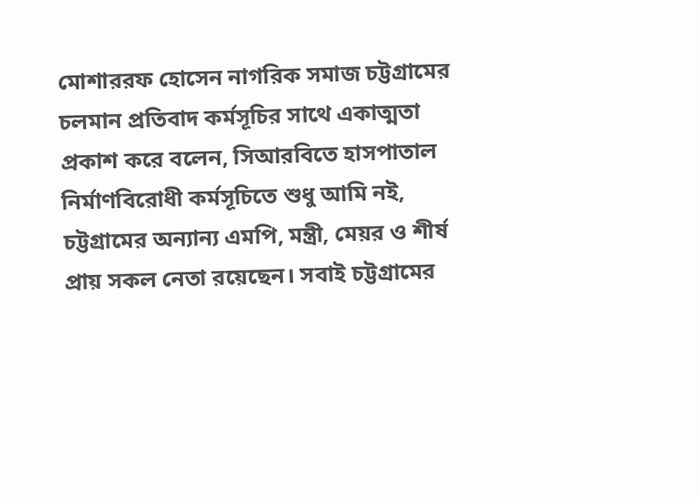মোশাররফ হোসেন নাগরিক সমাজ চট্টগ্রামের চলমান প্রতিবাদ কর্মসূচির সাথে একাত্মতা প্রকাশ করে বলেন, সিআরবিতে হাসপাতাল নির্মাণবিরোধী কর্মসূচিতে শুধু আমি নই, চট্টগ্রামের অন্যান্য এমপি, মন্ত্রী, মেয়র ও শীর্ষ প্রায় সকল নেতা রয়েছেন। সবাই চট্টগ্রামের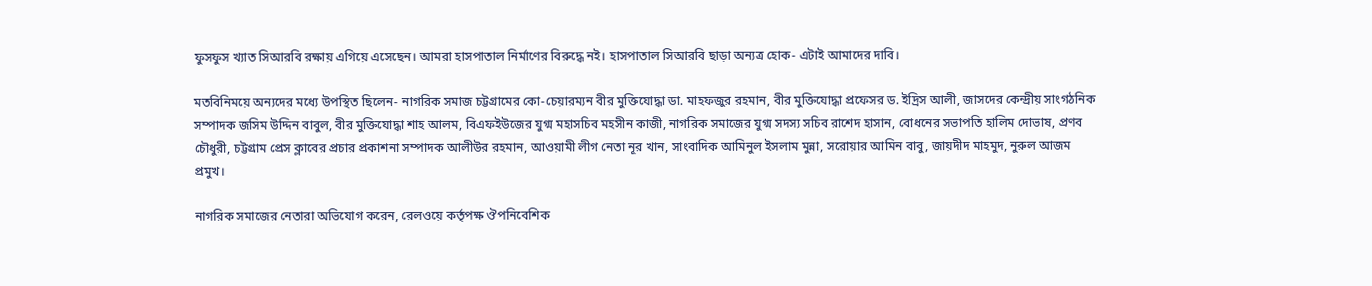ফুসফুস খ্যাত সিআরবি রক্ষায় এগিয়ে এসেছেন। আমরা হাসপাতাল নির্মাণের বিরুদ্ধে নই। হাসপাতাল সিআরবি ছাড়া অন্যত্র হোক- এটাই আমাদের দাবি।

মতবিনিময়ে অন্যদের মধ্যে উপস্থিত ছিলেন- নাগরিক সমাজ চট্টগ্রামের কো-চেয়ারম্যন বীর মুক্তিযোদ্ধা ডা. মাহফজুর রহমান, বীর মুক্তিযোদ্ধা প্রফেসর ড. ইদ্রিস আলী, জাসদের কেন্দ্রীয় সাংগঠনিক সম্পাদক জসিম উদ্দিন বাবুল, বীর মুক্তিযোদ্ধা শাহ আলম, বিএফইউজের যুগ্ম মহাসচিব মহসীন কাজী, নাগরিক সমাজের যুগ্ম সদস্য সচিব রাশেদ হাসান, বোধনের সভাপতি হালিম দোভাষ, প্রণব চৌধুরী, চট্টগ্রাম প্রেস ক্লাবের প্রচার প্রকাশনা সম্পাদক আলীউর রহমান, আওয়ামী লীগ নেতা নূর খান, সাংবাদিক আমিনুল ইসলাম মুন্না, সরোয়ার আমিন বাবু, জায়দীদ মাহমুদ, নুরুল আজম প্রমুখ।

নাগরিক সমাজের নেতারা অভিযোগ করেন, রেলওয়ে কর্তৃপক্ষ ঔপনিবেশিক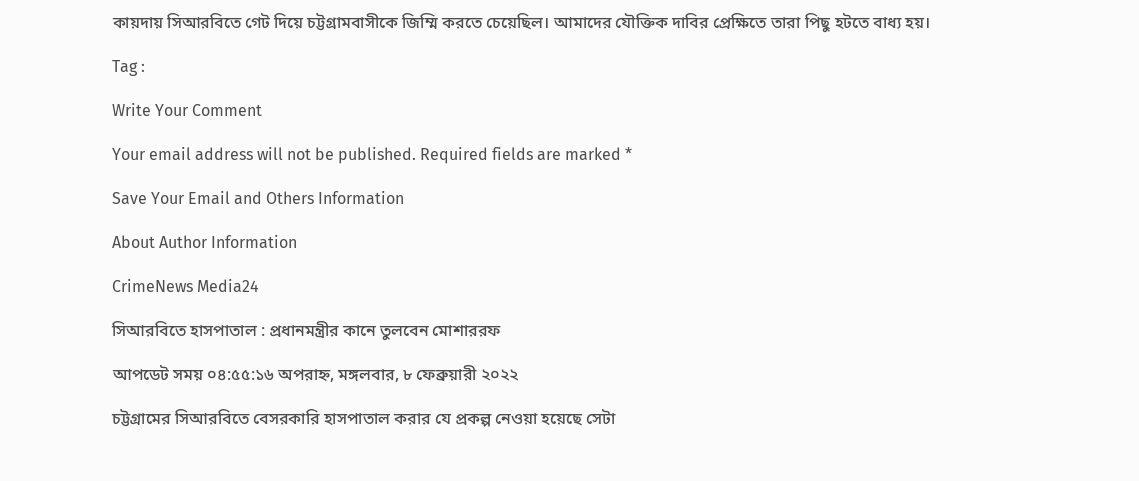কায়দায় সিআরবিতে গেট দিয়ে চট্টগ্রামবাসীকে জিম্মি করতে চেয়েছিল। আমাদের যৌক্তিক দাবির প্রেক্ষিতে তারা পিছু হটতে বাধ্য হয়।

Tag :

Write Your Comment

Your email address will not be published. Required fields are marked *

Save Your Email and Others Information

About Author Information

CrimeNews Media24

সিআরবিতে হাসপাতাল : প্রধানমন্ত্রীর কানে তুলবেন মোশাররফ

আপডেট সময় ০৪:৫৫:১৬ অপরাহ্ন, মঙ্গলবার, ৮ ফেব্রুয়ারী ২০২২

চট্টগ্রামের সিআরবিতে বেসরকারি হাসপাতাল করার যে প্রকল্প নেওয়া হয়েছে সেটা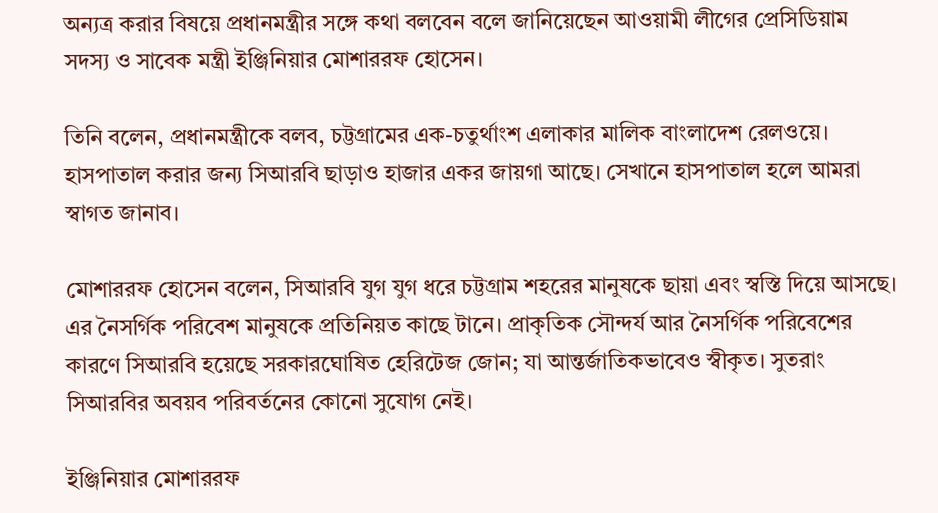অন্যত্র করার বিষয়ে প্রধানমন্ত্রীর সঙ্গে কথা বলবেন বলে জানিয়েছেন আওয়ামী লীগের প্রেসিডিয়াম সদস্য ও সাবেক মন্ত্রী ইঞ্জিনিয়ার মোশাররফ হোসেন।

তিনি বলেন, প্রধানমন্ত্রীকে বলব, চট্টগ্রামের এক-চতুর্থাংশ এলাকার মালিক বাংলাদেশ রেলওয়ে। হাসপাতাল করার জন্য সিআরবি ছাড়াও হাজার একর জায়গা আছে। সেখানে হাসপাতাল হলে আমরা স্বাগত জানাব।

মোশাররফ হোসেন বলেন, সিআরবি যুগ যুগ ধরে চট্টগ্রাম শহরের মানুষকে ছায়া এবং স্বস্তি দিয়ে আসছে। এর নৈসর্গিক পরিবেশ মানুষকে প্রতিনিয়ত কাছে টানে। প্রাকৃতিক সৌন্দর্য আর নৈসর্গিক পরিবেশের কারণে সিআরবি হয়েছে সরকারঘোষিত হেরিটেজ জোন; যা আন্তর্জাতিকভাবেও স্বীকৃত। সুতরাং সিআরবির অবয়ব পরিবর্তনের কোনো সুযোগ নেই।

ইঞ্জিনিয়ার মোশাররফ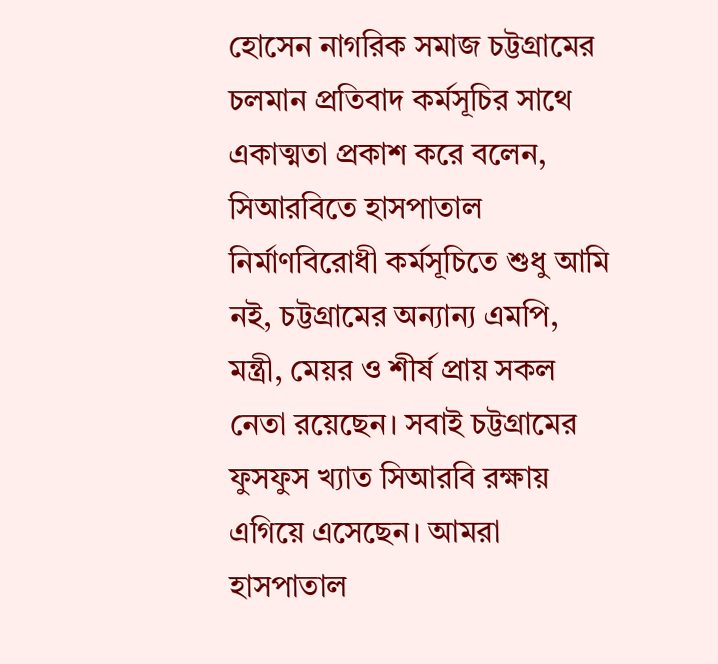হোসেন নাগরিক সমাজ চট্টগ্রামের চলমান প্রতিবাদ কর্মসূচির সাথে একাত্মতা প্রকাশ করে বলেন, সিআরবিতে হাসপাতাল নির্মাণবিরোধী কর্মসূচিতে শুধু আমি নই, চট্টগ্রামের অন্যান্য এমপি, মন্ত্রী, মেয়র ও শীর্ষ প্রায় সকল নেতা রয়েছেন। সবাই চট্টগ্রামের ফুসফুস খ্যাত সিআরবি রক্ষায় এগিয়ে এসেছেন। আমরা হাসপাতাল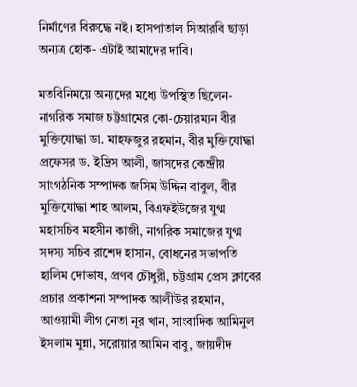নির্মাণের বিরুদ্ধে নই। হাসপাতাল সিআরবি ছাড়া অন্যত্র হোক- এটাই আমাদের দাবি।

মতবিনিময়ে অন্যদের মধ্যে উপস্থিত ছিলেন- নাগরিক সমাজ চট্টগ্রামের কো-চেয়ারম্যন বীর মুক্তিযোদ্ধা ডা. মাহফজুর রহমান, বীর মুক্তিযোদ্ধা প্রফেসর ড. ইদ্রিস আলী, জাসদের কেন্দ্রীয় সাংগঠনিক সম্পাদক জসিম উদ্দিন বাবুল, বীর মুক্তিযোদ্ধা শাহ আলম, বিএফইউজের যুগ্ম মহাসচিব মহসীন কাজী, নাগরিক সমাজের যুগ্ম সদস্য সচিব রাশেদ হাসান, বোধনের সভাপতি হালিম দোভাষ, প্রণব চৌধুরী, চট্টগ্রাম প্রেস ক্লাবের প্রচার প্রকাশনা সম্পাদক আলীউর রহমান, আওয়ামী লীগ নেতা নূর খান, সাংবাদিক আমিনুল ইসলাম মুন্না, সরোয়ার আমিন বাবু, জায়দীদ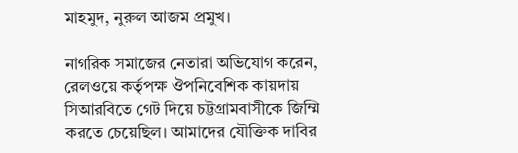মাহমুদ, নুরুল আজম প্রমুখ।

নাগরিক সমাজের নেতারা অভিযোগ করেন, রেলওয়ে কর্তৃপক্ষ ঔপনিবেশিক কায়দায় সিআরবিতে গেট দিয়ে চট্টগ্রামবাসীকে জিম্মি করতে চেয়েছিল। আমাদের যৌক্তিক দাবির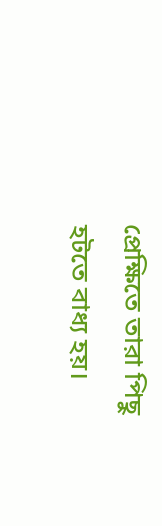প্রেক্ষিতে তারা পিছু হটতে বাধ্য হয়।